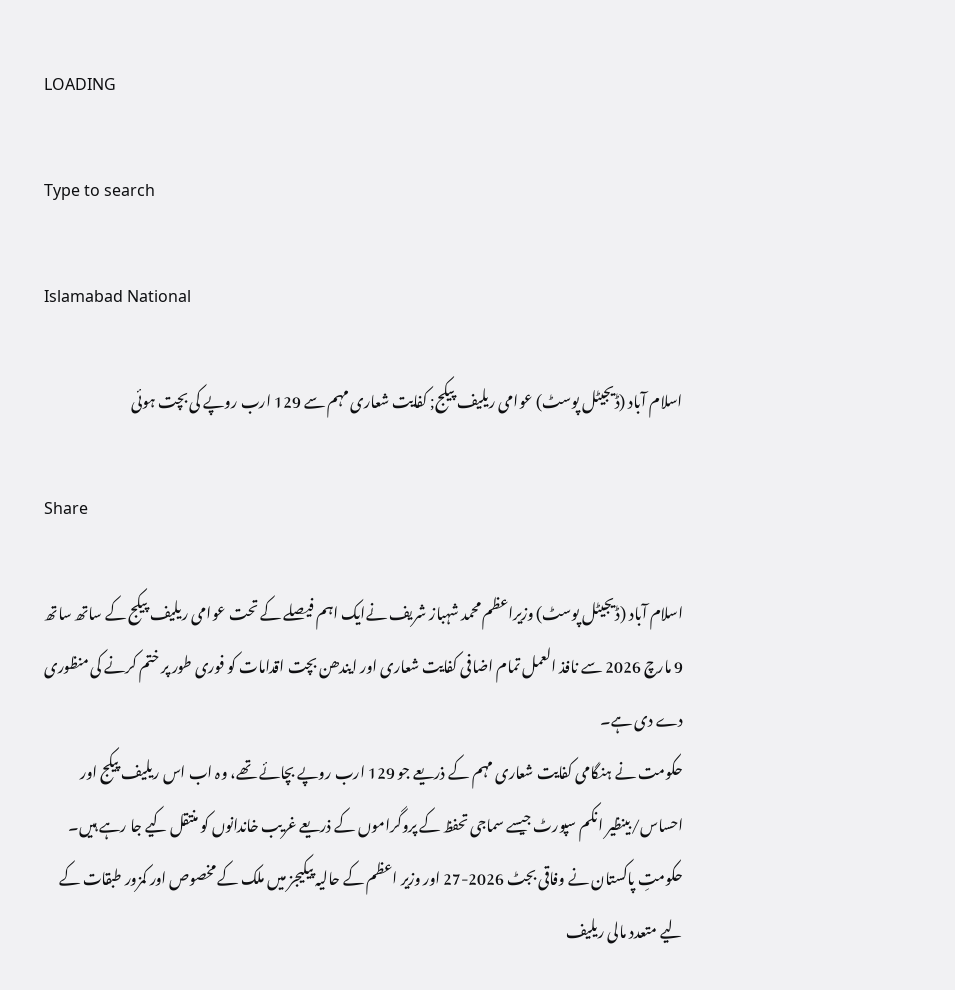LOADING

Type to search

Islamabad National

اسلام آباد (ڈیجیٹل پوسٹ) عوامی ریلیف پیکج; کفایت شعاری مہم سے 129 ارب روپے کی بچت ہوئی

Share

اسلام آباد (ڈیجیٹل پوسٹ) وزیراعظم محمد شہباز شریف نےایک اہم فیصلے کے تحت عوامی ریلیف پیکج کے ساتھ ساتھ 9 مارچ 2026 سے نافذ العمل تمام اضافی کفایت شعاری اور ایندھن بچت اقدامات کو فوری طور پر ختم کرنے کی منظوری دے دی ہے۔
حکومت نے ہنگامی کفایت شعاری مہم کے ذریعے جو 129 ارب روپے بچائے تھے، وہ اب اس ریلیف پیکج اور احساس/بینظیر انکم سپورٹ جیسے سماجی تحفظ کے پروگراموں کے ذریعے غریب خاندانوں کو منتقل کیے جا رہے ہیں۔
حکومتِ پاکستان نے وفاقی بجٹ 2026-27 اور وزیر اعظم کے حالیہ پیکیجز میں ملک کے مخصوص اور کمزور طبقات کے لیے متعدد مالی ریلیف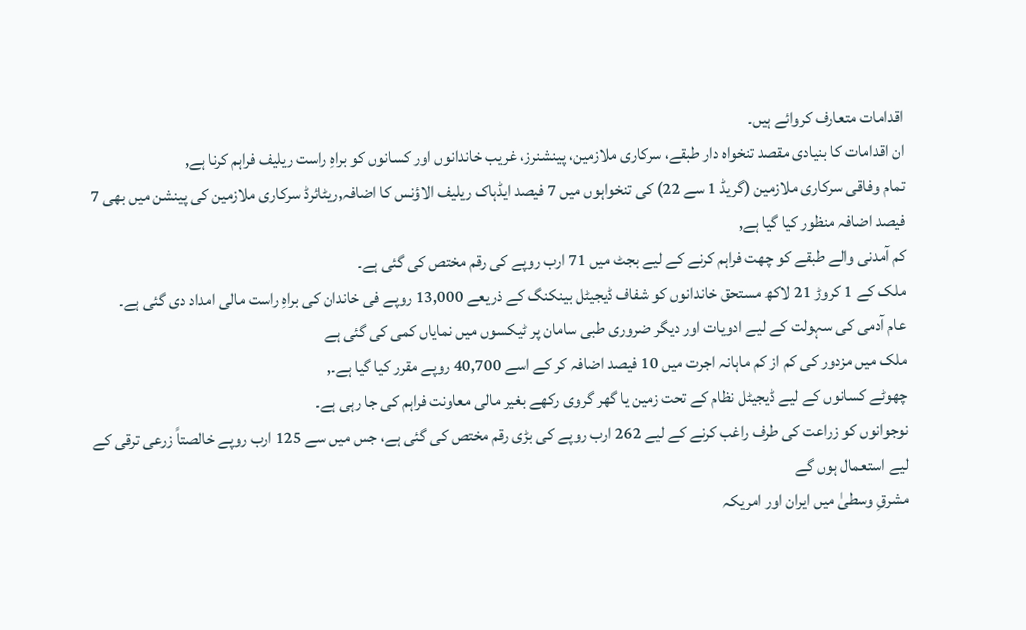اقدامات متعارف کروائے ہیں۔
ان اقدامات کا بنیادی مقصد تنخواہ دار طبقے، سرکاری ملازمین، پینشنرز، غریب خاندانوں اور کسانوں کو براہِ راست ریلیف فراہم کرنا ہے,
تمام وفاقی سرکاری ملازمین (گریڈ 1 سے 22) کی تنخواہوں میں 7 فیصد ایڈہاک ریلیف الاؤنس کا اضافہ,ریٹائرڈ سرکاری ملازمین کی پینشن میں بھی 7 فیصد اضافہ منظور کیا گیا ہے,
کم آمدنی والے طبقے کو چھت فراہم کرنے کے لیے بجٹ میں 71 ارب روپے کی رقم مختص کی گئی ہے۔
ملک کے 1 کروڑ 21 لاکھ مستحق خاندانوں کو شفاف ڈیجیٹل بینکنگ کے ذریعے 13,000 روپے فی خاندان کی براہِ راست مالی امداد دی گئی ہے۔
عام آدمی کی سہولت کے لیے ادویات اور دیگر ضروری طبی سامان پر ٹیکسوں میں نمایاں کمی کی گئی ہے
ملک میں مزدور کی کم از کم ماہانہ اجرت میں 10 فیصد اضافہ کر کے اسے 40,700 روپے مقرر کیا گیا ہے۔,
چھوٹے کسانوں کے لیے ڈیجیٹل نظام کے تحت زمین یا گھر گروی رکھے بغیر مالی معاونت فراہم کی جا رہی ہے۔
نوجوانوں کو زراعت کی طرف راغب کرنے کے لیے 262 ارب روپے کی بڑی رقم مختص کی گئی ہے، جس میں سے 125 ارب روپے خالصتاً زرعی ترقی کے لیے استعمال ہوں گے
مشرقِ وسطیٰ میں ایران اور امریکہ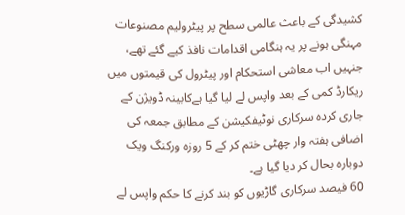کشیدگی کے باعث عالمی سطح پر پیٹرولیم مصنوعات مہنگی ہونے پر یہ ہنگامی اقدامات نافذ کیے گئے تھے، جنہیں اب معاشی استحکام اور پیٹرول کی قیمتوں میں ریکارڈ کمی کے بعد واپس لے لیا گیا ہےکابینہ ڈویژن کے جاری کردہ سرکاری نوٹیفکیشن کے مطابق جمعہ کی اضافی ہفتہ وار چھٹی ختم کر کے 5 روزہ ورکنگ ویک دوبارہ بحال کر دیا گیا ہے۔
60 فیصد سرکاری گاڑیوں کو بند کرنے کا حکم واپس لے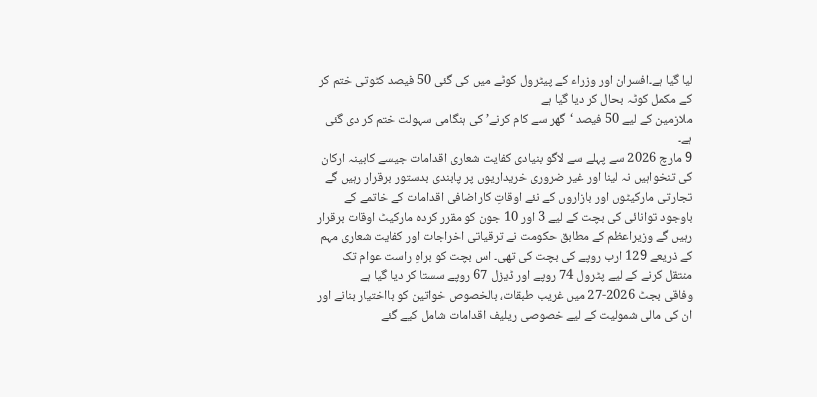لیا گیا ہے۔افسران اور وزراء کے پیٹرول کوٹے میں کی گئی 50 فیصد کٹوتی ختم کر کے مکمل کوٹہ بحال کر دیا گیا ہے
ملازمین کے لیے 50 فیصد ‘گھر سے کام کرنے’ کی ہنگامی سہولت ختم کر دی گئی ہے۔
9 مارچ 2026 سے پہلے سے لاگو بنیادی کفایت شعاری اقدامات جیسے کابینہ ارکان کی تنخواہیں نہ لینا اور غیر ضروری خریداریوں پر پابندی بدستور برقرار رہیں گے
تجارتی مارکیٹوں اور بازاروں کے نئے اوقاتِ کاراضافی اقدامات کے خاتمے کے باوجود توانائی کی بچت کے لیے 3 اور 10 جون کو مقرر کردہ مارکیٹ اوقات برقرار رہیں گے وزیراعظم کے مطابق حکومت نے ترقیاتی اخراجات اور کفایت شعاری مہم کے ذریعے 129 ارب روپے کی بچت کی تھی۔ اس بچت کو براہِ راست عوام تک منتقل کرنے کے لیے پٹرول 74 روپے اور ڈیزل 67 روپے سستا کر دیا گیا ہے
وفاقی بجٹ 2026-27 میں غریب طبقات، بالخصوص خواتین کو بااختیار بنانے اور ان کی مالی شمولیت کے لیے خصوصی ریلیف اقدامات شامل کیے گئے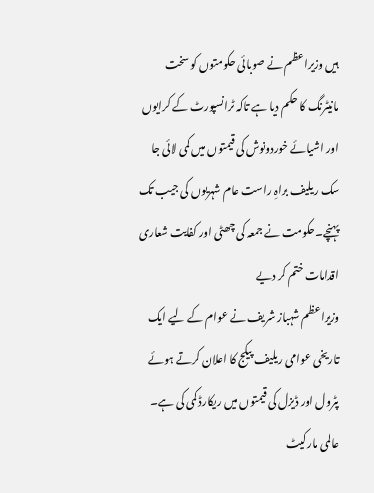ہیں وزیراعظم نے صوبائی حکومتوں کو سخت مانیٹرنگ کا حکم دیا ہے تاکہ ٹرانسپورٹ کے کرایوں اور اشیائے خوردونوش کی قیمتوں میں کمی لائی جا سک ریلیف براہِ راست عام شہریوں کی جیب تک پہنچے۔حکومت نے جمعہ کی چھٹی اور کفایت شعاری اقدامات ختم کر دیے
وزیراعظم شہباز شریف نے عوام کے لیے ایک تاریخی عوامی ریلیف پیکج کا اعلان کرتے ہوئے پٹرول اور ڈیزل کی قیمتوں میں ریکارڈ کمی کی ہے۔
عالمی مارکیٹ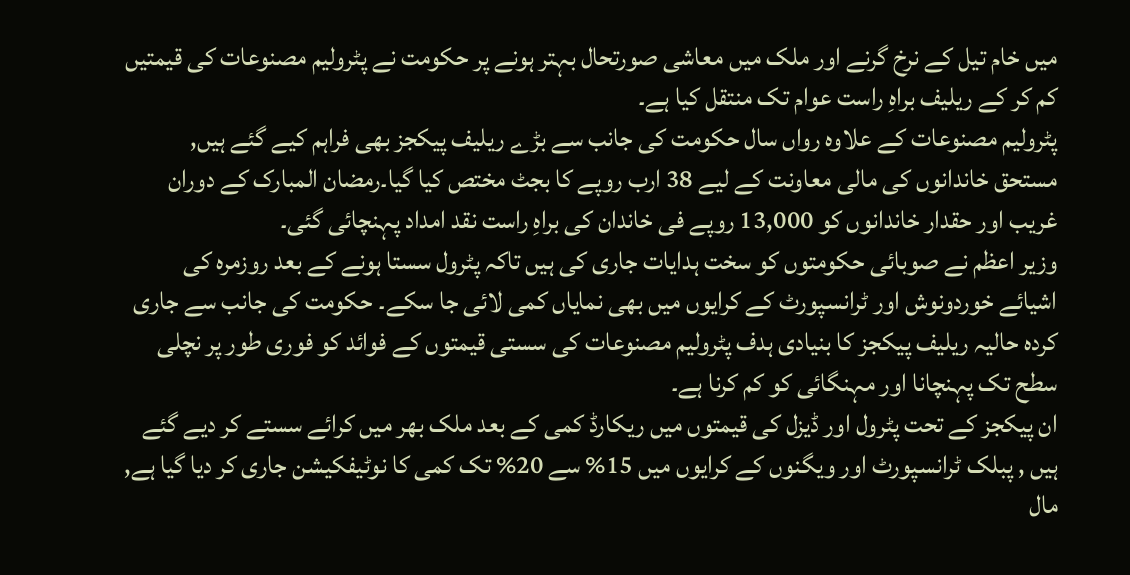میں خام تیل کے نرخ گرنے اور ملک میں معاشی صورتحال بہتر ہونے پر حکومت نے پٹرولیم مصنوعات کی قیمتیں کم کر کے ریلیف براہِ راست عوام تک منتقل کیا ہے۔
پٹرولیم مصنوعات کے علاوہ رواں سال حکومت کی جانب سے بڑے ریلیف پیکجز بھی فراہم کیے گئے ہیں,
مستحق خاندانوں کی مالی معاونت کے لیے 38 ارب روپے کا بجٹ مختص کیا گیا۔رمضان المبارک کے دوران غریب اور حقدار خاندانوں کو 13,000 روپے فی خاندان کی براہِ راست نقد امداد پہنچائی گئی۔
وزیر اعظم نے صوبائی حکومتوں کو سخت ہدایات جاری کی ہیں تاکہ پٹرول سستا ہونے کے بعد روزمرہ کی اشیائے خوردونوش اور ٹرانسپورٹ کے کرایوں میں بھی نمایاں کمی لائی جا سکے۔ حکومت کی جانب سے جاری کردہ حالیہ ریلیف پیکجز کا بنیادی ہدف پٹرولیم مصنوعات کی سستی قیمتوں کے فوائد کو فوری طور پر نچلی سطح تک پہنچانا اور مہنگائی کو کم کرنا ہے۔
ان پیکجز کے تحت پٹرول اور ڈیزل کی قیمتوں میں ریکارڈ کمی کے بعد ملک بھر میں کرائے سستے کر دیے گئے ہیں , پبلک ٹرانسپورٹ اور ویگنوں کے کرایوں میں 15% سے 20% تک کمی کا نوٹیفکیشن جاری کر دیا گیا ہے,
مال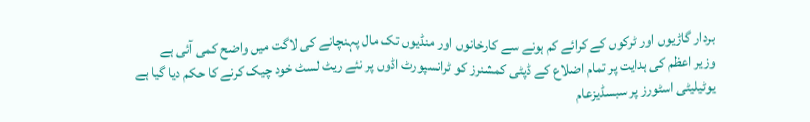بردار گاڑیوں اور ٹرکوں کے کرائے کم ہونے سے کارخانوں اور منڈیوں تک مال پہنچانے کی لاگت میں واضح کمی آئی ہے
وزیر اعظم کی ہدایت پر تمام اضلاع کے ڈپٹی کمشنرز کو ٹرانسپورٹ اڈوں پر نئے ریٹ لسٹ خود چیک کرنے کا حکم دیا گیا ہے
یوٹیلیٹی اسٹورز پر سبسڈیزعام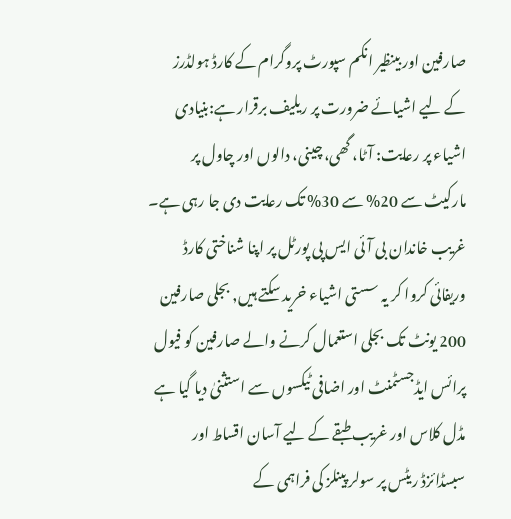صارفین اور بینظیر انکم سپورٹ پروگرام کے کارڈ ہولڈرز کے لیے اشیائے ضرورت پر ریلیف برقرار ہے:بنیادی اشیاء پر رعایت: آٹا، گھی، چینی، دالوں اور چاول پر مارکیٹ سے 20% سے 30% تک رعایت دی جا رہی ہے۔
غریب خاندان بی آئی ایس پی پورٹل پر اپنا شناختی کارڈ وریفائی کروا کر یہ سستی اشیاء خرید سکتے ہیں, بجلی صارفین 200 یونٹ تک بجلی استعمال کرنے والے صارفین کو فیول پرائس ایڈجسٹمنٹ اور اضافی ٹیکسوں سے استثنیٰ دیا گیا ہے
مڈل کلاس اور غریب طبقے کے لیے آسان اقساط اور سبسڈائزڈ ریٹس پر سولر پینلز کی فراہمی کے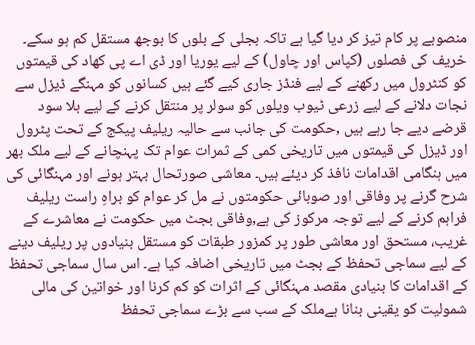منصوبے پر کام تیز کر دیا گیا ہے تاکہ بجلی کے بلوں کا بوجھ مستقل کم ہو سکے۔
خریف کی فصلوں (کپاس اور چاول) کے لیے یوریا اور ڈی اے پی کھاد کی قیمتوں کو کنٹرول میں رکھنے کے لیے فنڈز جاری کیے گئے ہیں کسانوں کو مہنگے ڈیزل سے نجات دلانے کے لیے زرعی ٹیوب ویلوں کو سولر پر منتقل کرنے کے لیے بلا سود قرضے دیے جا رہے ہیں ,حکومت کی جانب سے حالیہ ریلیف پیکج کے تحت پٹرول اور ڈیزل کی قیمتوں میں تاریخی کمی کے ثمرات عوام تک پہنچانے کے لیے ملک بھر میں ہنگامی اقدامات نافذ کر دیئے ہیں۔ معاشی صورتحال بہتر ہونے اور مہنگائی کی شرح گرنے پر وفاقی اور صوبائی حکومتوں نے مل کر عوام کو براہِ راست ریلیف فراہم کرنے کے لیے توجہ مرکوز کی ہے,وفاقی بجٹ میں حکومت نے معاشرے کے غریب، مستحق اور معاشی طور پر کمزور طبقات کو مستقل بنیادوں پر ریلیف دینے کے لیے سماجی تحفظ کے بجٹ میں تاریخی اضافہ کیا ہے۔ اس سال سماجی تحفظ کے اقدامات کا بنیادی مقصد مہنگائی کے اثرات کو کم کرنا اور خواتین کی مالی شمولیت کو یقینی بنانا ہےملک کے سب سے بڑے سماجی تحفظ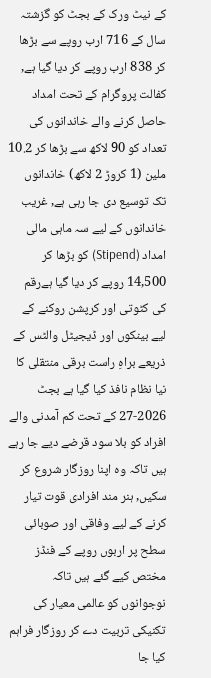کے نیٹ ورک کے بجٹ کو گزشتہ سال کے 716 ارب روپے سے بڑھا کر 838 ارب روپے کر دیا گیا ہے,
کفالت پروگرام کے تحت امداد حاصل کرنے والے خاندانوں کی تعداد کو 90 لاکھ سے بڑھا کر 10.2 ملین (1 کروڑ 2 لاکھ) خاندانوں تک توسیع دی جا رہی ہے, غریب خاندانوں کے لیے سہ ماہی مالی امداد (Stipend) کو بڑھا کر 14,500 روپے کر دیا گیا ہےرقم کی کٹوتی اور کرپشن روکنے کے لیے بینکوں اور ڈیجیٹل والٹس کے ذریعے براہِ راست برقی منتقلی کا نیا نظام نافذ کیا گیا ہے بجٹ 2026-27 کے تحت کم آمدنی والے افراد کو بلا سود قرضے دیے جا رہے ہیں تاکہ وہ اپنا روزگار شروع کر سکیں, ہنر مند افرادی قوت تیار کرنے کے لیے وفاقی اور صوبائی سطح پر اربوں روپے کے فنڈز مختص کیے گئے ہیں تاکہ نوجوانوں کو عالمی معیار کی تکنیکی تربیت دے کر روزگار فراہم کیا جا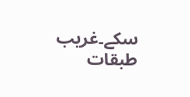سکے۔غریب طبقات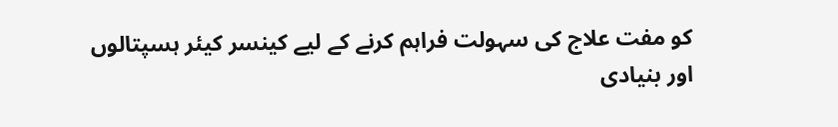کو مفت علاج کی سہولت فراہم کرنے کے لیے کینسر کیئر ہسپتالوں اور بنیادی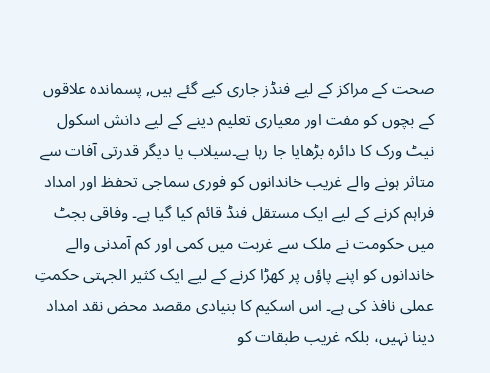صحت کے مراکز کے لیے فنڈز جاری کیے گئے ہیں, پسماندہ علاقوں کے بچوں کو مفت اور معیاری تعلیم دینے کے لیے دانش اسکول نیٹ ورک کا دائرہ بڑھایا جا رہا ہے۔سیلاب یا دیگر قدرتی آفات سے متاثر ہونے والے غریب خاندانوں کو فوری سماجی تحفظ اور امداد فراہم کرنے کے لیے ایک مستقل فنڈ قائم کیا گیا ہے۔ وفاقی بجٹ میں حکومت نے ملک سے غربت میں کمی اور کم آمدنی والے خاندانوں کو اپنے پاؤں پر کھڑا کرنے کے لیے ایک کثیر الجہتی حکمتِ عملی نافذ کی ہے۔ اس اسکیم کا بنیادی مقصد محض نقد امداد دینا نہیں، بلکہ غریب طبقات کو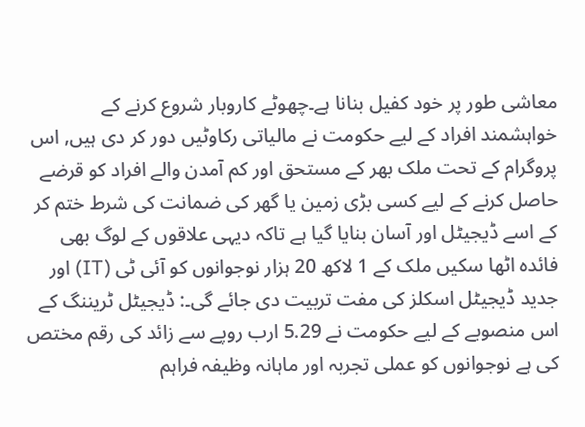معاشی طور پر خود کفیل بنانا ہے۔چھوٹے کاروبار شروع کرنے کے خواہشمند افراد کے لیے حکومت نے مالیاتی رکاوٹیں دور کر دی ہیں, اس پروگرام کے تحت ملک بھر کے مستحق اور کم آمدن والے افراد کو قرضے حاصل کرنے کے لیے کسی بڑی زمین یا گھر کی ضمانت کی شرط ختم کر کے اسے ڈیجیٹل اور آسان بنایا گیا ہے تاکہ دیہی علاقوں کے لوگ بھی فائدہ اٹھا سکیں ملک کے 1 لاکھ 20 ہزار نوجوانوں کو آئی ٹی (IT) اور جدید ڈیجیٹل اسکلز کی مفت تربیت دی جائے گی۔: ڈیجیٹل ٹریننگ کے اس منصوبے کے لیے حکومت نے 5.29 ارب روپے سے زائد کی رقم مختص کی ہے نوجوانوں کو عملی تجربہ اور ماہانہ وظیفہ فراہم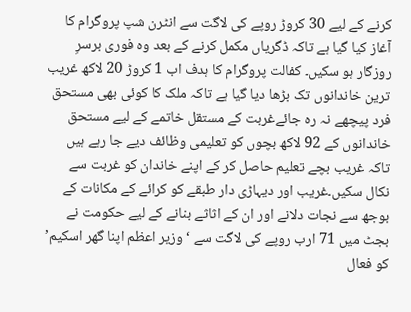کرنے کے لیے 30 کروڑ روپے کی لاگت سے انٹرن شپ پروگرام کا آغاز کیا گیا ہے تاکہ ڈگریاں مکمل کرنے کے بعد وہ فوری برسرِ روزگار ہو سکیں۔ کفالت پروگرام کا ہدف اب 1 کروڑ 20 لاکھ غریب ترین خاندانوں تک بڑھا دیا گیا ہے تاکہ ملک کا کوئی بھی مستحق فرد پیچھے نہ رہ جائےغربت کے مستقل خاتمے کے لیے مستحق خاندانوں کے 92 لاکھ بچوں کو تعلیمی وظائف دیے جا رہے ہیں تاکہ غریب بچے تعلیم حاصل کر کے اپنے خاندان کو غربت سے نکال سکیں۔غریب اور دیہاڑی دار طبقے کو کرائے کے مکانات کے بوجھ سے نجات دلانے اور ان کے اثاثے بنانے کے لیے حکومت نے بجٹ میں 71 ارب روپے کی لاگت سے ‘وزیر اعظم اپنا گھر اسکیم’ کو فعال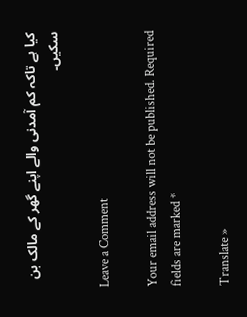کیا ہے تاکہ کم آمدنی والے اپنے گھر کے مالک بن سکیں۔

Leave a Comment

Your email address will not be published. Required fields are marked *

Translate »